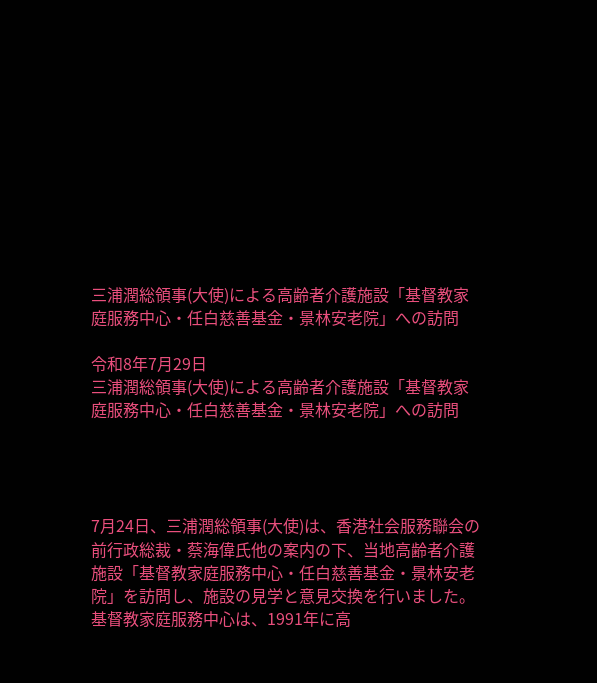三浦潤総領事(大使)による高齢者介護施設「基督教家庭服務中心・任白慈善基金・景林安老院」への訪問

令和8年7月29日
三浦潤総領事(大使)による高齢者介護施設「基督教家庭服務中心・任白慈善基金・景林安老院」への訪問




7月24日、三浦潤総領事(大使)は、香港社会服務聯会の前行政総裁・蔡海偉氏他の案内の下、当地高齢者介護施設「基督教家庭服務中心・任白慈善基金・景林安老院」を訪問し、施設の見学と意見交換を行いました。
基督教家庭服務中心は、1991年に高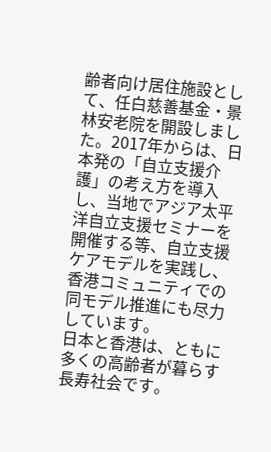齢者向け居住施設として、任白慈善基金・景林安老院を開設しました。2017年からは、日本発の「自立支援介護」の考え方を導入し、当地でアジア太平洋自立支援セミナーを開催する等、自立支援ケアモデルを実践し、香港コミュニティでの同モデル推進にも尽力しています。
日本と香港は、ともに多くの高齢者が暮らす長寿社会です。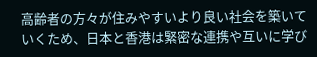高齢者の方々が住みやすいより良い社会を築いていくため、日本と香港は緊密な連携や互いに学び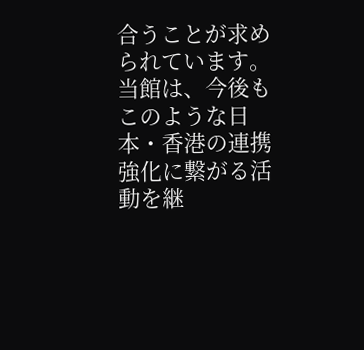合うことが求められています。当館は、今後もこのような日本・香港の連携強化に繋がる活動を継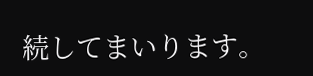続してまいります。